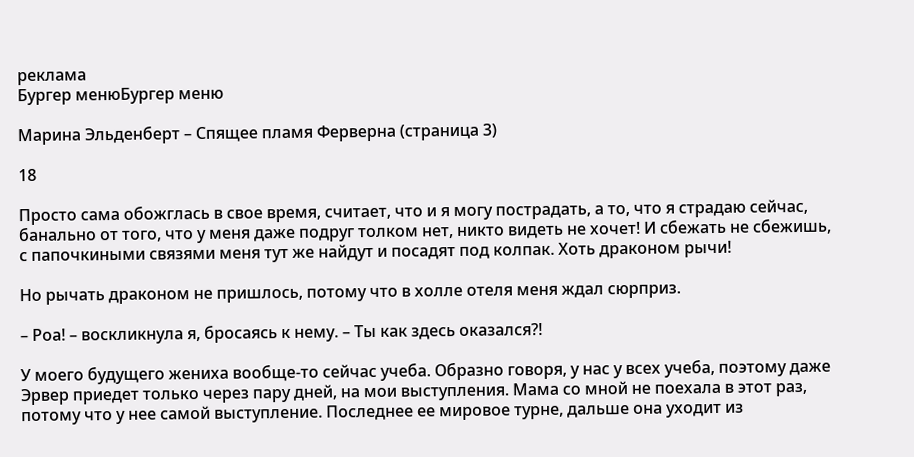реклама
Бургер менюБургер меню

Марина Эльденберт – Спящее пламя Ферверна (страница 3)

18

Просто сама обожглась в свое время, считает, что и я могу пострадать, а то, что я страдаю сейчас, банально от того, что у меня даже подруг толком нет, никто видеть не хочет! И сбежать не сбежишь, с папочкиными связями меня тут же найдут и посадят под колпак. Хоть драконом рычи!

Но рычать драконом не пришлось, потому что в холле отеля меня ждал сюрприз.

– Роа! – воскликнула я, бросаясь к нему. – Ты как здесь оказался?!

У моего будущего жениха вообще-то сейчас учеба. Образно говоря, у нас у всех учеба, поэтому даже Эрвер приедет только через пару дней, на мои выступления. Мама со мной не поехала в этот раз, потому что у нее самой выступление. Последнее ее мировое турне, дальше она уходит из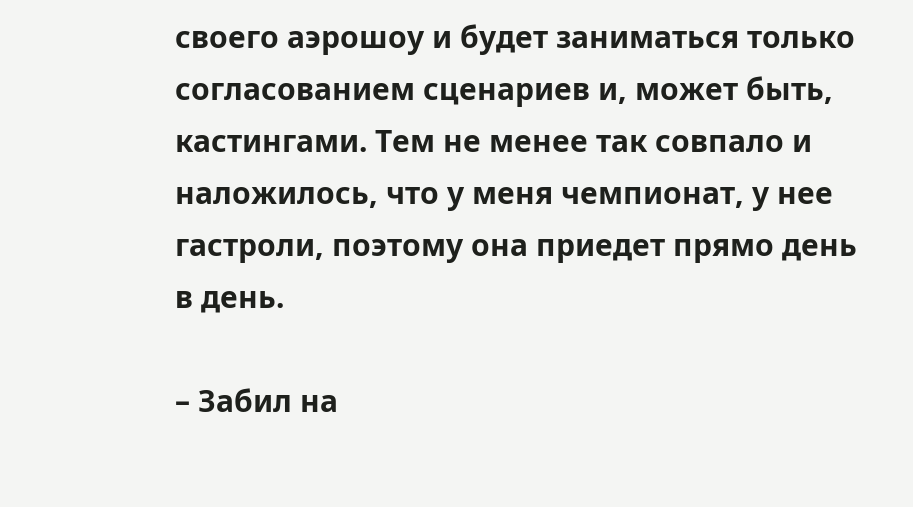своего аэрошоу и будет заниматься только согласованием сценариев и, может быть, кастингами. Тем не менее так совпало и наложилось, что у меня чемпионат, у нее гастроли, поэтому она приедет прямо день в день.

– Забил на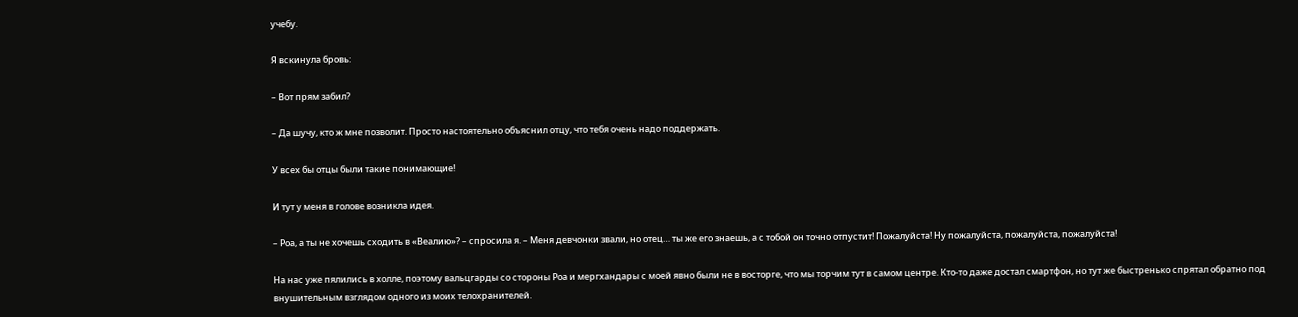учебу.

Я вскинула бровь:

– Вот прям забил?

– Да шучу, кто ж мне позволит. Просто настоятельно объяснил отцу, что тебя очень надо поддержать.

У всех бы отцы были такие понимающие!

И тут у меня в голове возникла идея.

– Роа, а ты не хочешь сходить в «Веалию»? – спросила я. – Меня девчонки звали, но отец… ты же его знаешь, а с тобой он точно отпустит! Пожалуйста! Ну пожалуйста, пожалуйста, пожалуйста!

На нас уже пялились в холле, поэтому вальцгарды со стороны Роа и мергхандары с моей явно были не в восторге, что мы торчим тут в самом центре. Кто-то даже достал смартфон, но тут же быстренько спрятал обратно под внушительным взглядом одного из моих телохранителей.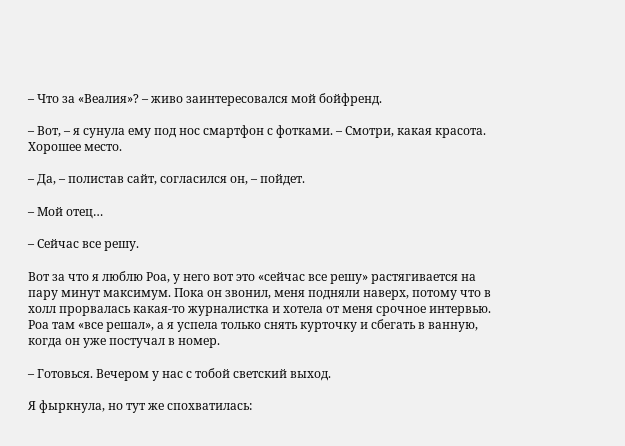– Что за «Веалия»? – живо заинтересовался мой бойфренд.

– Вот, – я сунула ему под нос смартфон с фотками. – Смотри, какая красота. Хорошее место.

– Да, – полистав сайт, согласился он, – пойдет.

– Мой отец…

– Сейчас все решу.

Вот за что я люблю Роа, у него вот это «сейчас все решу» растягивается на пару минут максимум. Пока он звонил, меня подняли наверх, потому что в холл прорвалась какая-то журналистка и хотела от меня срочное интервью. Роа там «все решал», а я успела только снять курточку и сбегать в ванную, когда он уже постучал в номер.

– Готовься. Вечером у нас с тобой светский выход.

Я фыркнула, но тут же спохватилась: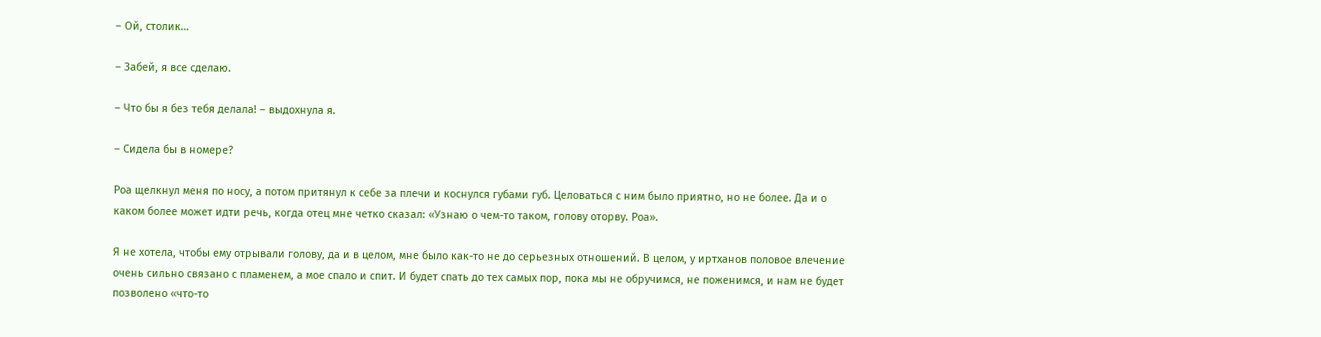– Ой, столик…

– Забей, я все сделаю.

– Что бы я без тебя делала! – выдохнула я.

– Сидела бы в номере?

Роа щелкнул меня по носу, а потом притянул к себе за плечи и коснулся губами губ. Целоваться с ним было приятно, но не более. Да и о каком более может идти речь, когда отец мне четко сказал: «Узнаю о чем-то таком, голову оторву. Роа».

Я не хотела, чтобы ему отрывали голову, да и в целом, мне было как-то не до серьезных отношений. В целом, у иртханов половое влечение очень сильно связано с пламенем, а мое спало и спит. И будет спать до тех самых пор, пока мы не обручимся, не поженимся, и нам не будет позволено «что-то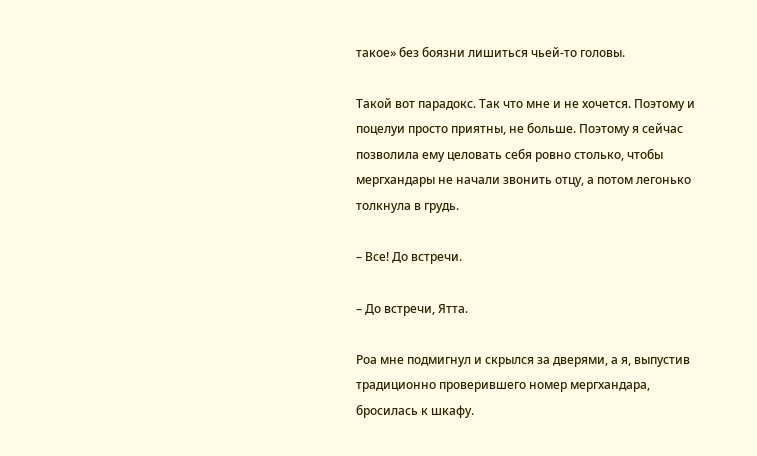такое» без боязни лишиться чьей-то головы.

Такой вот парадокс. Так что мне и не хочется. Поэтому и поцелуи просто приятны, не больше. Поэтому я сейчас позволила ему целовать себя ровно столько, чтобы мергхандары не начали звонить отцу, а потом легонько толкнула в грудь.

– Все! До встречи.

– До встречи, Ятта.

Роа мне подмигнул и скрылся за дверями, а я, выпустив традиционно проверившего номер мергхандара, бросилась к шкафу.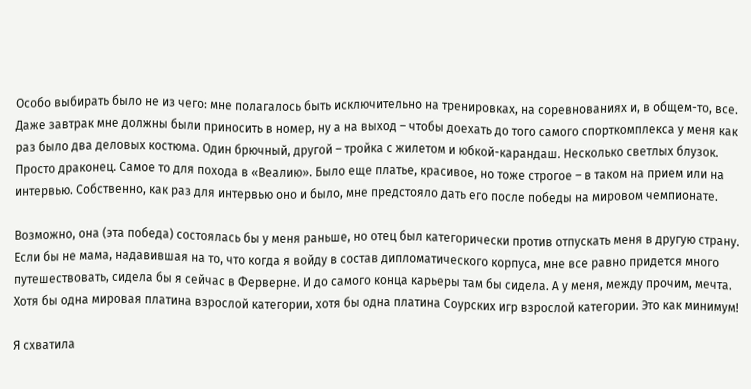Особо выбирать было не из чего: мне полагалось быть исключительно на тренировках, на соревнованиях и, в общем-то, все. Даже завтрак мне должны были приносить в номер, ну а на выход – чтобы доехать до того самого спорткомплекса у меня как раз было два деловых костюма. Один брючный, другой – тройка с жилетом и юбкой-карандаш. Несколько светлых блузок. Просто драконец. Самое то для похода в «Веалию». Было еще платье, красивое, но тоже строгое – в таком на прием или на интервью. Собственно, как раз для интервью оно и было, мне предстояло дать его после победы на мировом чемпионате.

Возможно, она (эта победа) состоялась бы у меня раньше, но отец был категорически против отпускать меня в другую страну. Если бы не мама, надавившая на то, что когда я войду в состав дипломатического корпуса, мне все равно придется много путешествовать, сидела бы я сейчас в Ферверне. И до самого конца карьеры там бы сидела. А у меня, между прочим, мечта. Хотя бы одна мировая платина взрослой категории, хотя бы одна платина Соурских игр взрослой категории. Это как минимум!

Я схватила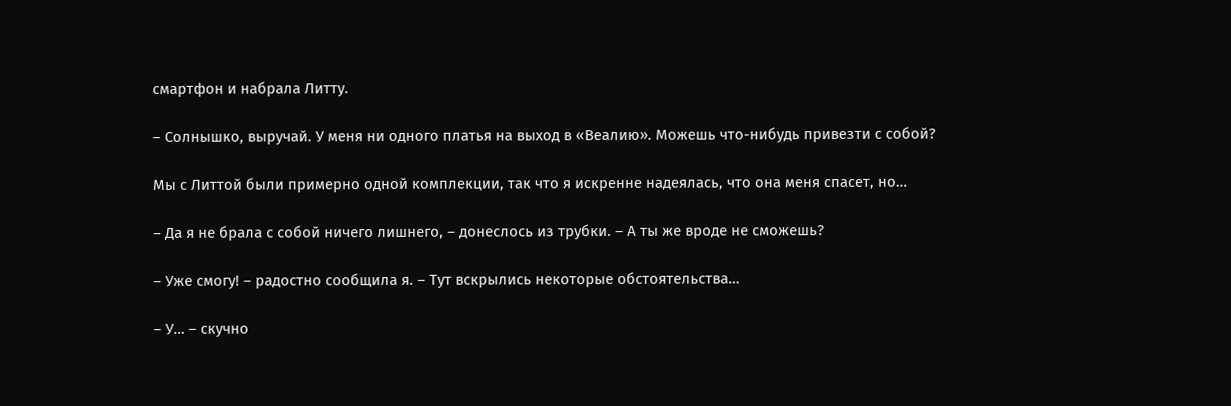смартфон и набрала Литту.

– Солнышко, выручай. У меня ни одного платья на выход в «Веалию». Можешь что-нибудь привезти с собой?

Мы с Литтой были примерно одной комплекции, так что я искренне надеялась, что она меня спасет, но…

– Да я не брала с собой ничего лишнего, – донеслось из трубки. – А ты же вроде не сможешь?

– Уже смогу! – радостно сообщила я. – Тут вскрылись некоторые обстоятельства…

– У… – скучно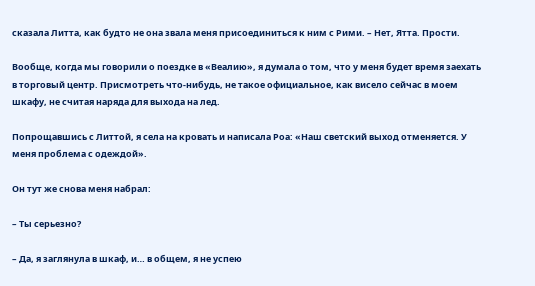сказала Литта, как будто не она звала меня присоединиться к ним с Рими. – Нет, Ятта. Прости.

Вообще, когда мы говорили о поездке в «Веалию», я думала о том, что у меня будет время заехать в торговый центр. Присмотреть что-нибудь, не такое официальное, как висело сейчас в моем шкафу, не считая наряда для выхода на лед.

Попрощавшись с Литтой, я села на кровать и написала Роа: «Наш светский выход отменяется. У меня проблема с одеждой».

Он тут же снова меня набрал:

– Ты серьезно?

– Да, я заглянула в шкаф, и… в общем, я не успею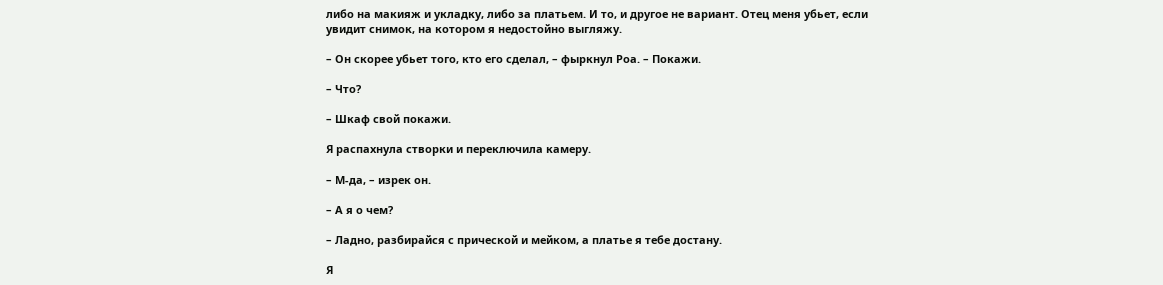либо на макияж и укладку, либо за платьем. И то, и другое не вариант. Отец меня убьет, если увидит снимок, на котором я недостойно выгляжу.

– Он скорее убьет того, кто его сделал, – фыркнул Роа. – Покажи.

– Что?

– Шкаф свой покажи.

Я распахнула створки и переключила камеру.

– М-да, – изрек он.

– А я о чем?

– Ладно, разбирайся с прической и мейком, а платье я тебе достану.

Я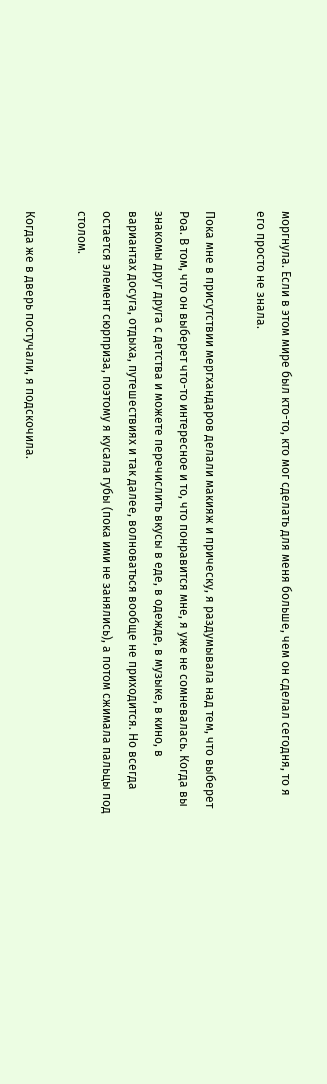моргнула. Если в этом мире был кто-то, кто мог сделать для меня больше, чем он сделал сегодня, то я его просто не знала.

Пока мне в присутствии мергхандаров делали макияж и прическу, я раздумывала над тем, что выберет Роа. В том, что он выберет что-то интересное и то, что понравится мне, я уже не сомневалась. Когда вы знакомы друг друга с детства и можете перечислить вкусы в еде, в одежде, в музыке, в кино, в вариантах досуга, отдыха, путешествиях и так далее, волноваться вообще не приходится. Но всегда остается элемент сюрприза, поэтому я кусала губы (пока ими не занялись), а потом сжимала пальцы под столом.

Когда же в дверь постучали, я подскочила.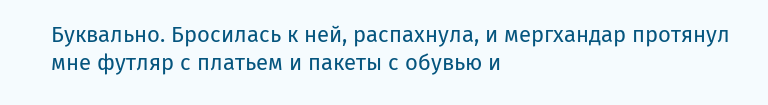Буквально. Бросилась к ней, распахнула, и мергхандар протянул мне футляр с платьем и пакеты с обувью и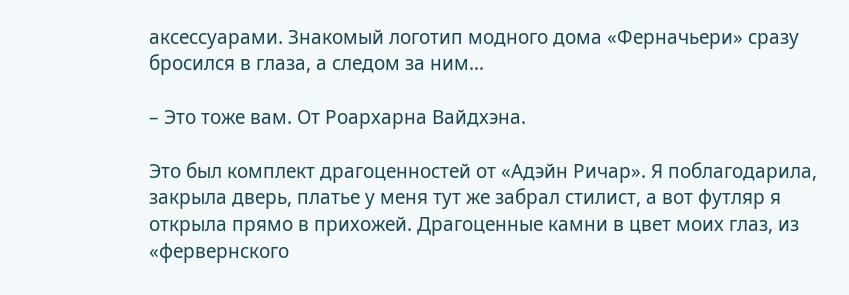аксессуарами. Знакомый логотип модного дома «Ферначьери» сразу бросился в глаза, а следом за ним…

– Это тоже вам. От Роархарна Вайдхэна.

Это был комплект драгоценностей от «Адэйн Ричар». Я поблагодарила, закрыла дверь, платье у меня тут же забрал стилист, а вот футляр я открыла прямо в прихожей. Драгоценные камни в цвет моих глаз, из «фервернского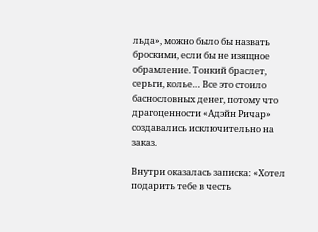льда», можно было бы назвать броскими, если бы не изящное обрамление. Тонкий браслет, серьги, колье… Все это стоило баснословных денег, потому что драгоценности «Адэйн Ричар» создавались исключительно на заказ.

Внутри оказалась записка: «Хотел подарить тебе в честь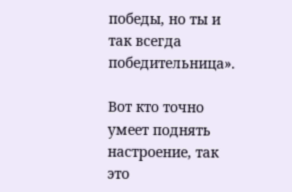победы, но ты и так всегда победительница».

Вот кто точно умеет поднять настроение, так это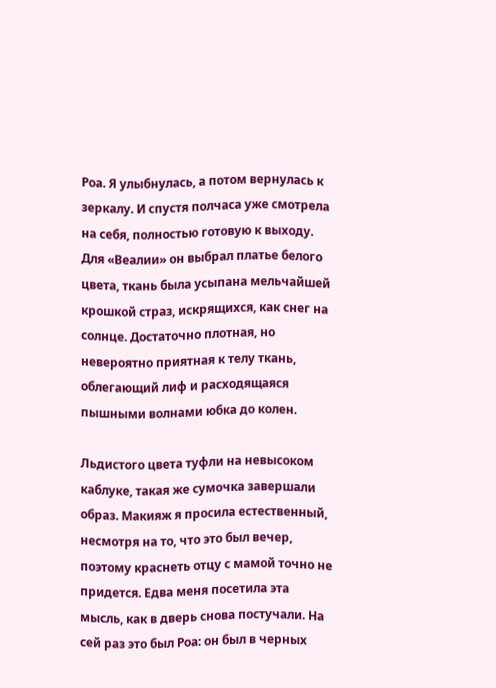Роа. Я улыбнулась, а потом вернулась к зеркалу. И спустя полчаса уже смотрела на себя, полностью готовую к выходу. Для «Веалии» он выбрал платье белого цвета, ткань была усыпана мельчайшей крошкой страз, искрящихся, как снег на солнце. Достаточно плотная, но невероятно приятная к телу ткань, облегающий лиф и расходящаяся пышными волнами юбка до колен.

Льдистого цвета туфли на невысоком каблуке, такая же сумочка завершали образ. Макияж я просила естественный, несмотря на то, что это был вечер, поэтому краснеть отцу с мамой точно не придется. Едва меня посетила эта мысль, как в дверь снова постучали. На сей раз это был Роа: он был в черных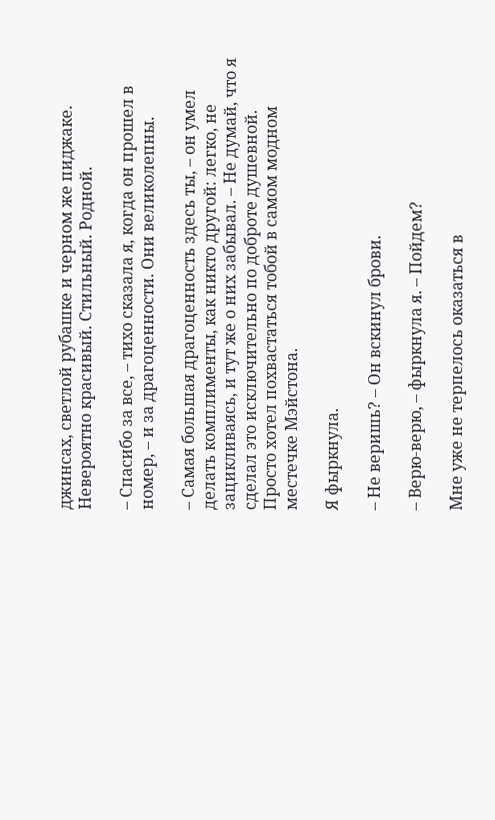джинсах, светлой рубашке и черном же пиджаке. Невероятно красивый. Стильный. Родной.

– Спасибо за все, – тихо сказала я, когда он прошел в номер, – и за драгоценности. Они великолепны.

– Самая большая драгоценность здесь ты, – он умел делать комплименты, как никто другой: легко, не зацикливаясь, и тут же о них забывал. – Не думай, что я сделал это исключительно по доброте душевной. Просто хотел похвастаться тобой в самом модном местечке Мэйстона.

Я фыркнула.

– Не веришь? – Он вскинул брови.

– Верю-верю, – фыркнула я. – Пойдем?

Мне уже не терпелось оказаться в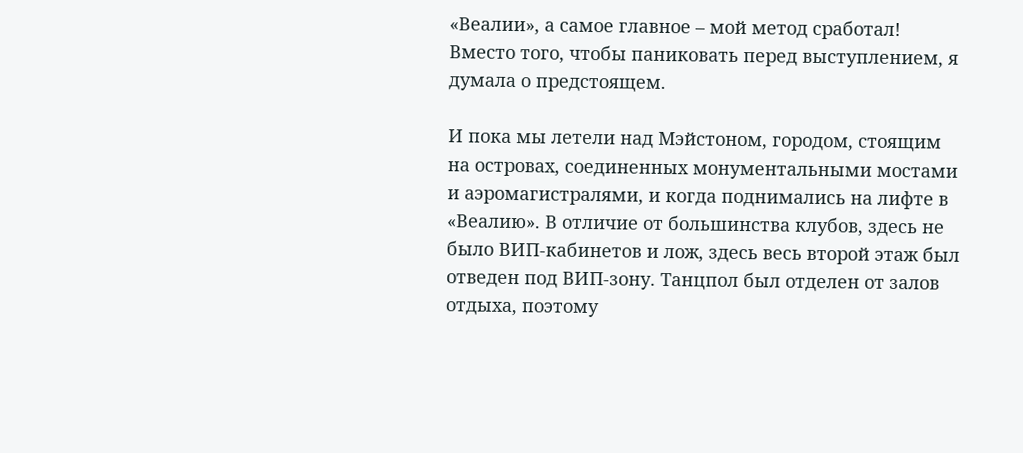«Веалии», а самое главное – мой метод сработал! Вместо того, чтобы паниковать перед выступлением, я думала о предстоящем.

И пока мы летели над Мэйстоном, городом, стоящим на островах, соединенных монументальными мостами и аэромагистралями, и когда поднимались на лифте в «Веалию». В отличие от большинства клубов, здесь не было ВИП-кабинетов и лож, здесь весь второй этаж был отведен под ВИП-зону. Танцпол был отделен от залов отдыха, поэтому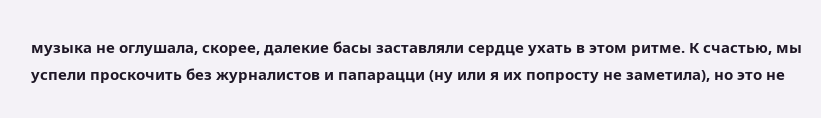музыка не оглушала, скорее, далекие басы заставляли сердце ухать в этом ритме. К счастью, мы успели проскочить без журналистов и папарацци (ну или я их попросту не заметила), но это не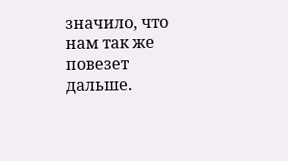значило, что нам так же повезет дальше.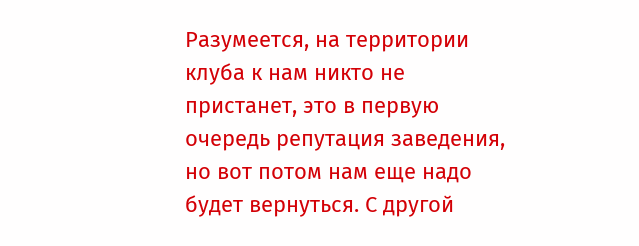Разумеется, на территории клуба к нам никто не пристанет, это в первую очередь репутация заведения, но вот потом нам еще надо будет вернуться. С другой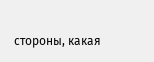стороны, какая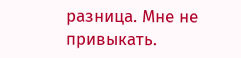разница. Мне не привыкать.